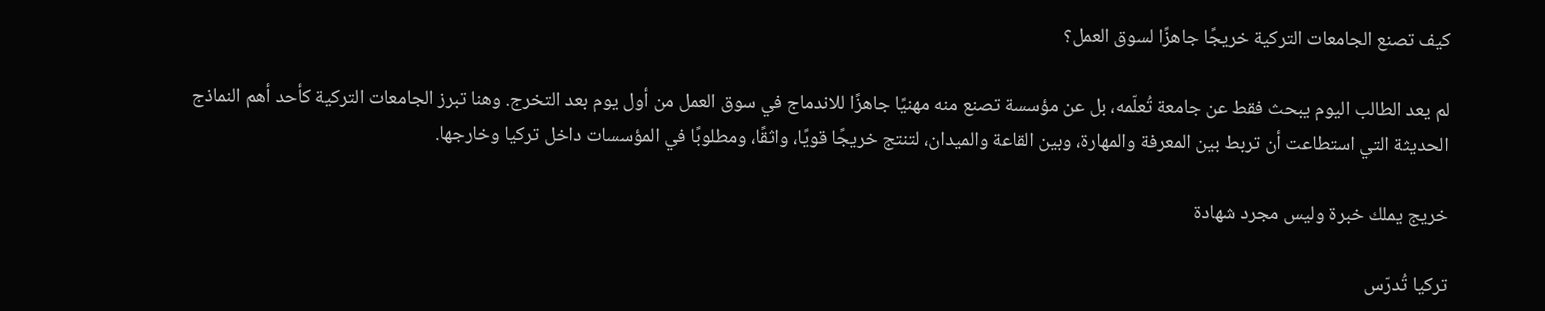كيف تصنع الجامعات التركية خريجًا جاهزًا لسوق العمل؟

لم يعد الطالب اليوم يبحث فقط عن جامعة تُعلّمه، بل عن مؤسسة تصنع منه مهنيًا جاهزًا للاندماج في سوق العمل من أول يوم بعد التخرج. وهنا تبرز الجامعات التركية كأحد أهم النماذج الحديثة التي استطاعت أن تربط بين المعرفة والمهارة، وبين القاعة والميدان، لتنتج خريجًا قويًا، واثقًا، ومطلوبًا في المؤسسات داخل تركيا وخارجها.

خريج يملك خبرة وليس مجرد شهادة

تركيا تُدرّس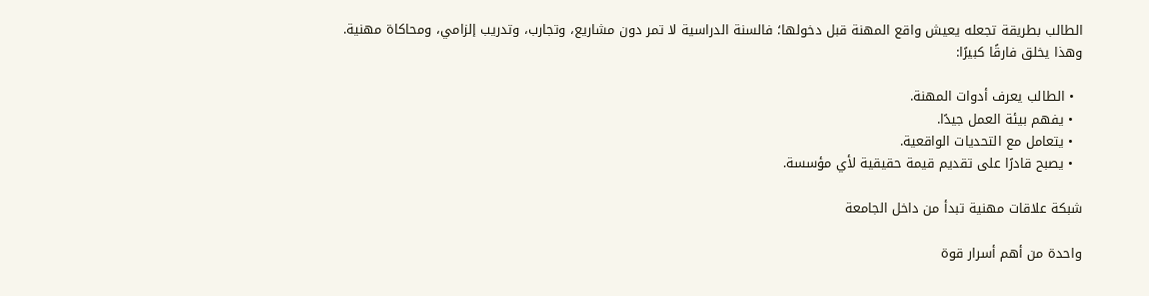الطالب بطريقة تجعله يعيش واقع المهنة قبل دخولها؛ فالسنة الدراسية لا تمر دون مشاريع، وتجارب، وتدريب إلزامي، ومحاكاة مهنية.
وهذا يخلق فارقًا كبيرًا:

  • الطالب يعرف أدوات المهنة.
  • يفهم بيئة العمل جيدًا.
  • يتعامل مع التحديات الواقعية.
  • يصبح قادرًا على تقديم قيمة حقيقية لأي مؤسسة.

شبكة علاقات مهنية تبدأ من داخل الجامعة

واحدة من أهم أسرار قوة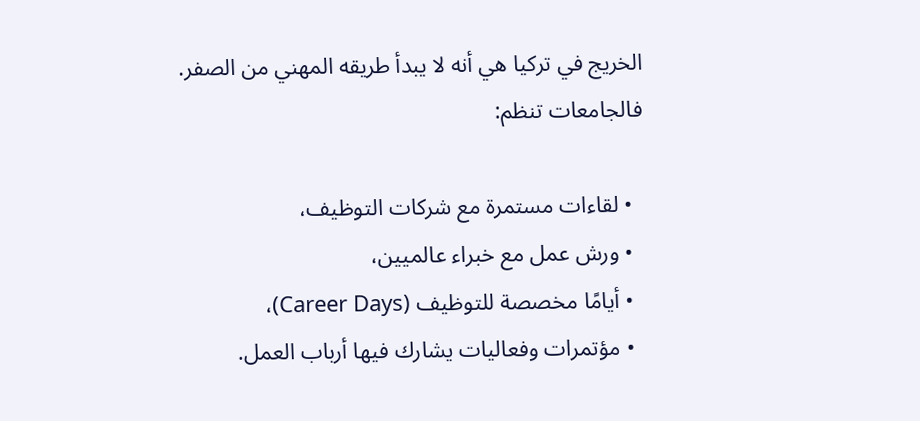الخريج في تركيا هي أنه لا يبدأ طريقه المهني من الصفر.
فالجامعات تنظم:

  • لقاءات مستمرة مع شركات التوظيف،
  • ورش عمل مع خبراء عالميين،
  • أيامًا مخصصة للتوظيف (Career Days)،
  • مؤتمرات وفعاليات يشارك فيها أرباب العمل.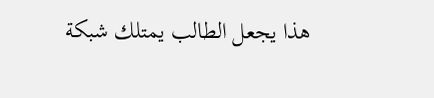هذا يجعل الطالب يمتلك شبكة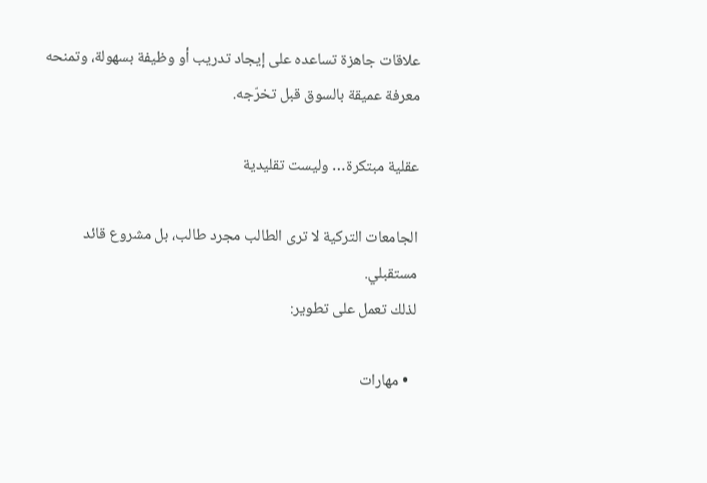علاقات جاهزة تساعده على إيجاد تدريب أو وظيفة بسهولة، وتمنحه معرفة عميقة بالسوق قبل تخرّجه.

عقلية مبتكرة… وليست تقليدية

الجامعات التركية لا ترى الطالب مجرد طالب، بل مشروع قائد مستقبلي.
لذلك تعمل على تطوير:

  • مهارات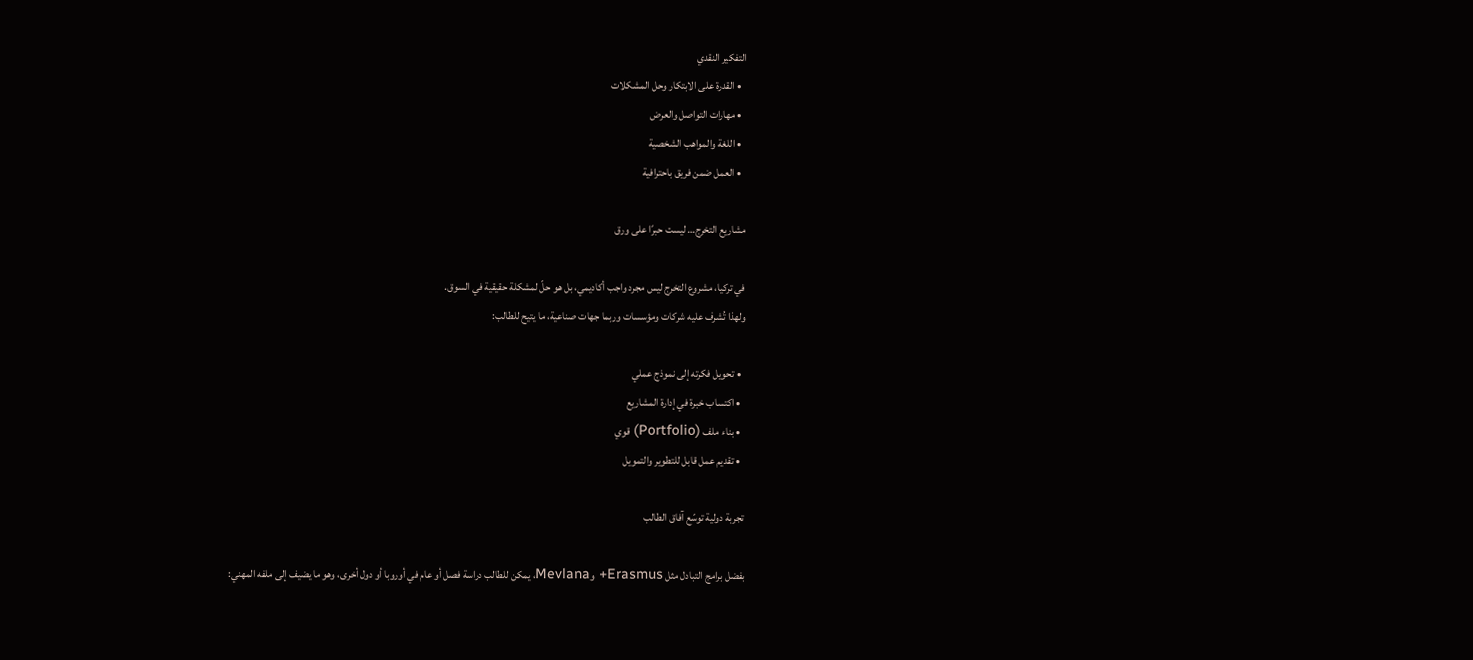التفكير النقدي
  • القدرة على الابتكار وحل المشكلات
  • مهارات التواصل والعرض
  • اللغة والمواهب الشخصية
  • العمل ضمن فريق باحترافية

مشاريع التخرج… ليست حبرًا على ورق

في تركيا، مشروع التخرج ليس مجرد واجب أكاديمي، بل هو حلّ لمشكلة حقيقية في السوق.
ولهذا تُشرف عليه شركات ومؤسسات وربما جهات صناعية، ما يتيح للطالب:

  • تحويل فكرته إلى نموذج عملي
  • اكتساب خبرة في إدارة المشاريع
  • بناء ملف (Portfolio) قوي
  • تقديم عمل قابل للتطوير والتمويل

تجربة دولية توسّع آفاق الطالب

بفضل برامج التبادل مثل Erasmus+ وMevlana، يمكن للطالب دراسة فصل أو عام في أوروبا أو دول أخرى، وهو ما يضيف إلى ملفه المهني: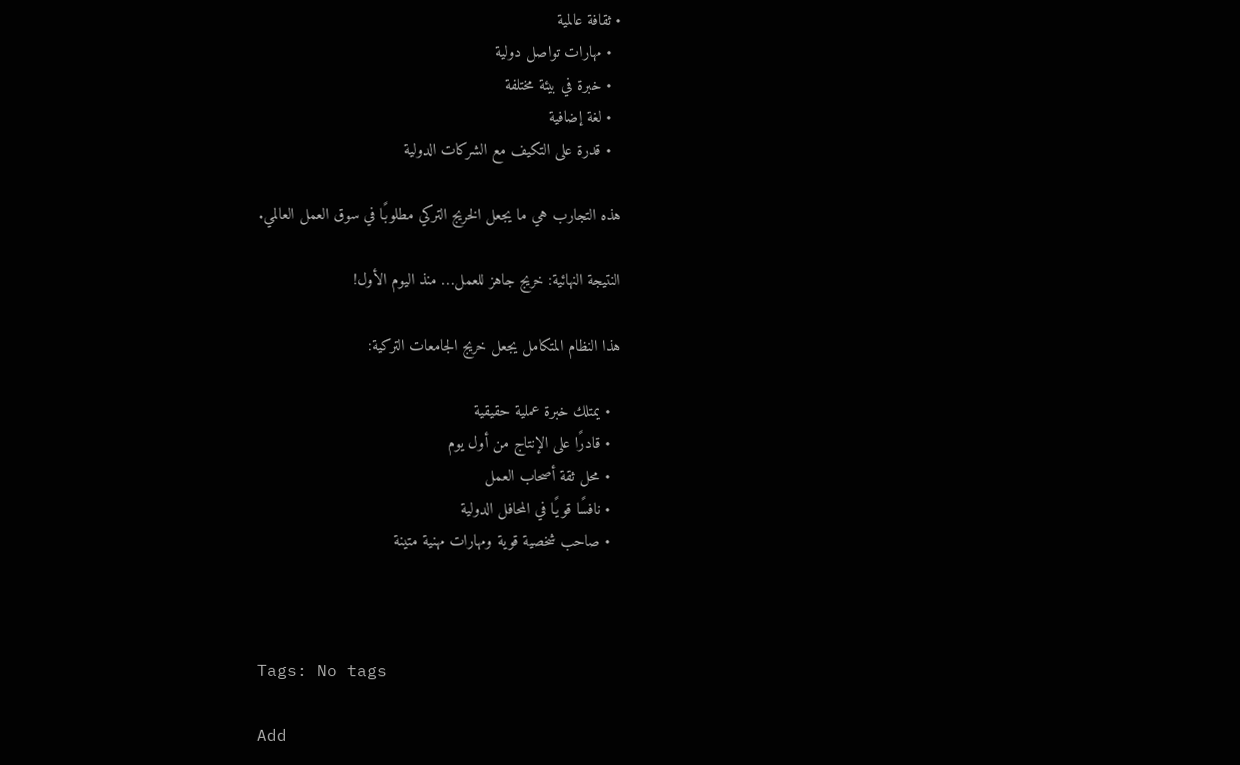• ثقافة عالمية
  • مهارات تواصل دولية
  • خبرة في بيئة مختلفة
  • لغة إضافية
  • قدرة على التكيف مع الشركات الدولية

هذه التجارب هي ما يجعل الخريج التركي مطلوبًا في سوق العمل العالمي.

النتيجة النهائية: خريج جاهز للعمل… منذ اليوم الأول!

هذا النظام المتكامل يجعل خريج الجامعات التركية:

  • يمتلك خبرة عملية حقيقية
  • قادرًا على الإنتاج من أول يوم
  • محل ثقة أصحاب العمل
  • نافسًا قويًا في المحافل الدولية
  • صاحب شخصية قوية ومهارات مهنية متينة



Tags: No tags

Add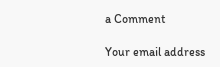a Comment

Your email address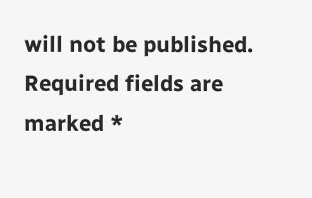will not be published. Required fields are marked *